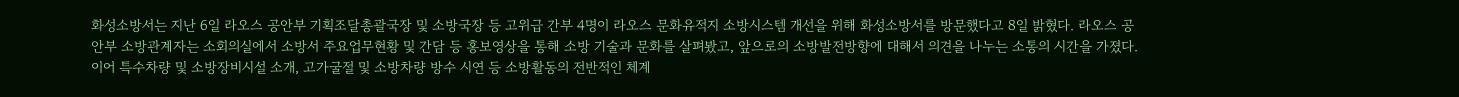화성소방서는 지난 6일 라오스 공안부 기획조달총괄국장 및 소방국장 등 고위급 간부 4명이 라오스 문화유적지 소방시스템 개선을 위해 화성소방서를 방문했다고 8일 밝혔다. 라오스 공안부 소방관계자는 소회의실에서 소방서 주요업무현황 및 간담 등 홍보영상을 통해 소방 기술과 문화를 살펴봤고, 앞으로의 소방발전방향에 대해서 의견을 나누는 소통의 시간을 가졌다. 이어 특수차량 및 소방장비시설 소개, 고가굴절 및 소방차량 방수 시연 등 소방활동의 전반적인 체계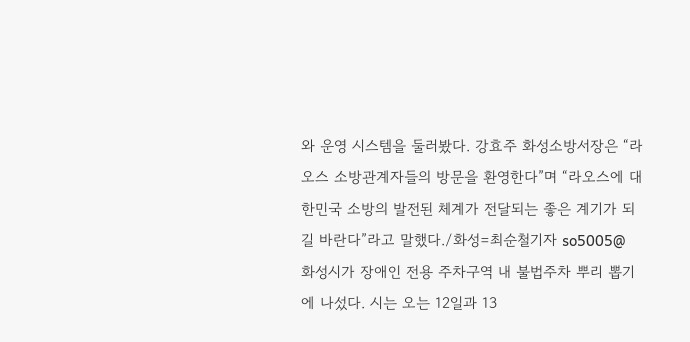와 운영 시스템을 둘러봤다. 강효주 화성소방서장은 “라오스 소방관계자들의 방문을 환영한다”며 “라오스에 대한민국 소방의 발전된 체계가 전달되는 좋은 계기가 되길 바란다”라고 말했다./화성=최순철기자 so5005@
화성시가 장애인 전용 주차구역 내 불법주차 뿌리 뽑기에 나섰다. 시는 오는 12일과 13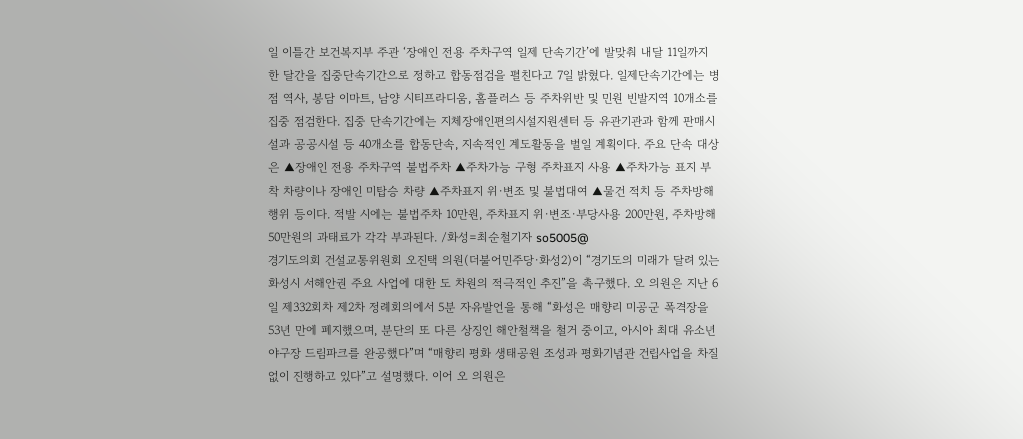일 이틀간 보건복지부 주관 ‘장애인 전용 주차구역 일제 단속기간’에 발맞춰 내달 11일까지 한 달간을 집중단속기간으로 정하고 합동점검을 펼친다고 7일 밝혔다. 일제단속기간에는 병점 역사, 봉담 이마트, 남양 시티프라디움, 홈플러스 등 주차위반 및 민원 빈발지역 10개소를 집중 점검한다. 집중 단속기간에는 지체장애인편의시설지원센터 등 유관기관과 함께 판매시설과 공공시설 등 40개소를 합동단속, 지속적인 계도활동을 벌일 계획이다. 주요 단속 대상은 ▲장애인 전용 주차구역 불법주차 ▲주차가능 구형 주차표지 사용 ▲주차가능 표지 부착 차량이나 장애인 미탑승 차량 ▲주차표지 위·변조 및 불법대여 ▲물건 적치 등 주차방해 행위 등이다. 적발 시에는 불법주차 10만원, 주차표지 위·변조·부당사용 200만원, 주차방해 50만원의 과태료가 각각 부과된다. /화성=최순철기자 so5005@
경기도의회 건설교통위원회 오진택 의원(더불어민주당·화성2)이 “경기도의 미래가 달려 있는 화성시 서해안권 주요 사업에 대한 도 차원의 적극적인 추진”을 촉구했다. 오 의원은 지난 6일 제332회차 제2차 정례회의에서 5분 자유발언을 통해 “화성은 매향리 미공군 폭격장을 53년 만에 폐지했으며, 분단의 또 다른 상징인 해안철책을 철거 중이고, 아시아 최대 유소년야구장 드림파크를 완공했다”며 “매향리 평화 생태공원 조성과 평화기념관 건립사업을 차질없이 진행하고 있다”고 설명했다. 이어 오 의원은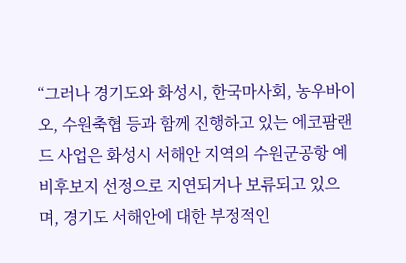“그러나 경기도와 화성시, 한국마사회, 농우바이오, 수원축협 등과 함께 진행하고 있는 에코팜랜드 사업은 화성시 서해안 지역의 수원군공항 예비후보지 선정으로 지연되거나 보류되고 있으며, 경기도 서해안에 대한 부정적인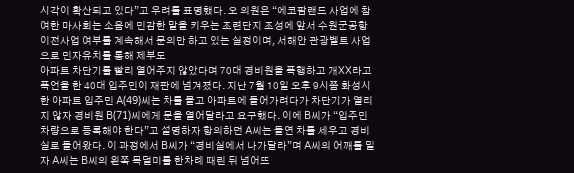시각이 확산되고 있다”고 우려를 표명했다. 오 의원은 “에코팜랜드 사업에 참여한 마사회는 소음에 민감한 말을 키우는 조련단지 조성에 앞서 수원군공항 이전사업 여부를 계속해서 문의만 하고 있는 실정이며, 서해안 관광벨트 사업으로 민자유치를 통해 제부도
아파트 차단기를 빨리 열어주지 않았다며 70대 경비원을 폭행하고 개XX라고 폭언을 한 40대 입주민이 재판에 넘겨졌다. 지난 7월 10일 오후 9시쯤 화성시 한 아파트 입주민 A(49)씨는 차를 몰고 아파트에 들어가려다가 차단기가 열리지 않자 경비원 B(71)씨에게 문을 열어달라고 요구했다. 이에 B씨가 “입주민 차량으로 등록해야 한다”고 설명하자 항의하던 A씨는 돌연 차를 세우고 경비실로 들어왔다. 이 과정에서 B씨가 “경비실에서 나가달라”며 A씨의 어깨를 밀자 A씨는 B씨의 왼쪽 목덜미를 한차례 때린 뒤 넘어뜨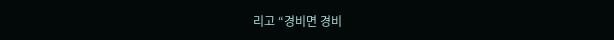리고 “경비면 경비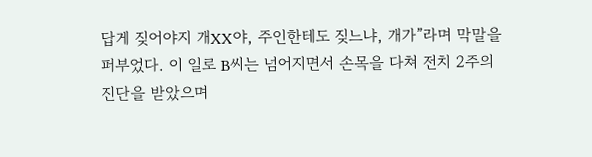답게 짖어야지 개XX야, 주인한테도 짖느냐, 개가”라며 막말을 퍼부었다. 이 일로 B씨는 넘어지면서 손목을 다쳐 전치 2주의 진단을 받았으며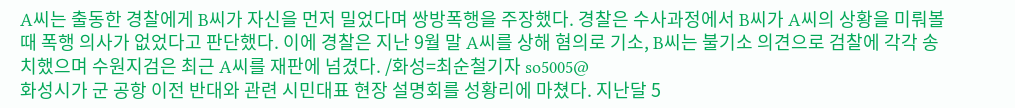A씨는 출동한 경찰에게 B씨가 자신을 먼저 밀었다며 쌍방폭행을 주장했다. 경찰은 수사과정에서 B씨가 A씨의 상황을 미뤄볼때 폭행 의사가 없었다고 판단했다. 이에 경찰은 지난 9월 말 A씨를 상해 혐의로 기소, B씨는 불기소 의견으로 검찰에 각각 송치했으며 수원지검은 최근 A씨를 재판에 넘겼다. /화성=최순철기자 so5005@
화성시가 군 공항 이전 반대와 관련 시민대표 현장 설명회를 성황리에 마쳤다. 지난달 5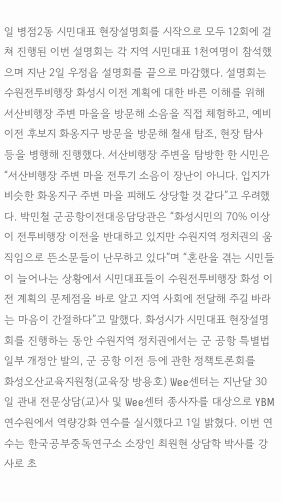일 병점2동 시민대표 현장설명회를 시작으로 모두 12회에 걸쳐 진행된 이번 설명회는 각 지역 시민대표 1천여명이 참석했으며 지난 2일 우정읍 설명회를 끝으로 마감했다. 설명회는 수원전투비행장 화성시 이전 계획에 대한 바른 이해를 위해 서산비행장 주변 마을을 방문해 소음을 직접 체험하고, 예비이전 후보지 화옹지구 방문을 방문해 철새 탐조, 현장 탐사 등을 병행해 진행했다. 서산비행장 주변을 탐방한 한 시민은 “서산비행장 주변 마을 전투기 소음이 장난이 아니다. 입지가 비슷한 화옹지구 주변 마을 피해도 상당할 것 같다”고 우려했다. 박민철 군공항이전대응담당관은 “화성시민의 70% 이상이 전투비행장 이전을 반대하고 있지만 수원지역 정치권의 움직임으로 뜬소문들이 난무하고 있다”며 “혼란을 겪는 시민들이 늘어나는 상황에서 시민대표들이 수원전투비행장 화성 이전 계획의 문제점을 바로 알고 지역 사회에 전달해 주길 바라는 마음이 간절하다”고 말했다. 화성시가 시민대표 현장설명회를 진행하는 동안 수원지역 정치권에서는 군 공항 특별법 일부 개정안 발의, 군 공항 이전 등에 관한 정책토론회를
화성오산교육지원청(교육장 방용호) Wee센터는 지난달 30일 관내 전문상담(교)사 및 Wee센터 종사자를 대상으로 YBM연수원에서 역량강화 연수를 실시했다고 1일 밝혔다. 이번 연수는 한국공부중독연구소 소장인 최원현 상담학 박사를 강사로 초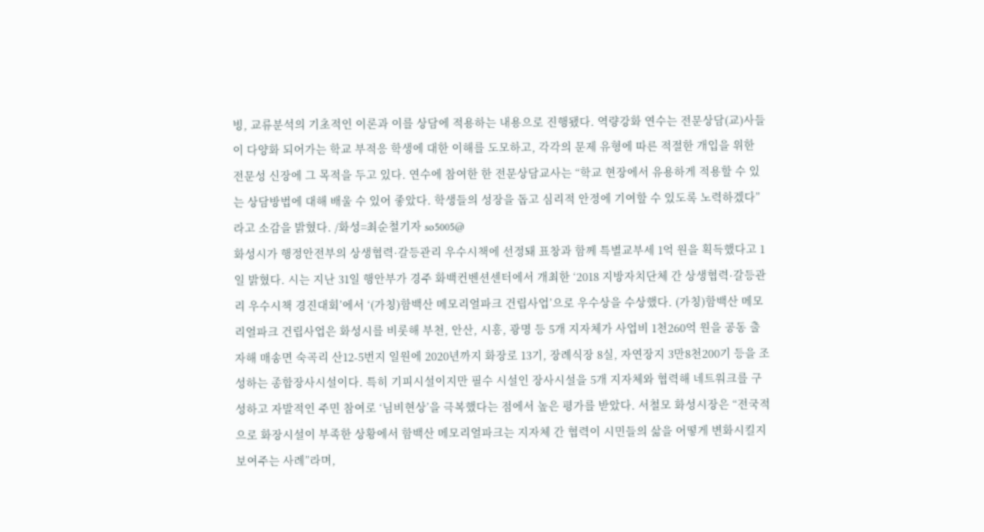빙, 교류분석의 기초적인 이론과 이를 상담에 적용하는 내용으로 진행됐다. 역량강화 연수는 전문상담(교)사들이 다양화 되어가는 학교 부적응 학생에 대한 이해를 도모하고, 각각의 문제 유형에 따른 적절한 개입을 위한 전문성 신장에 그 목적을 두고 있다. 연수에 참여한 한 전문상담교사는 “학교 현장에서 유용하게 적용할 수 있는 상담방법에 대해 배울 수 있어 좋았다. 학생들의 성장을 돕고 심리적 안정에 기여할 수 있도록 노력하겠다”라고 소감을 밝혔다. /화성=최순철기자 so5005@
화성시가 행정안전부의 상생협력·갈등관리 우수시책에 선정돼 표창과 함께 특별교부세 1억 원을 획득했다고 1일 밝혔다. 시는 지난 31일 행안부가 경주 화백컨벤션센터에서 개최한 ‘2018 지방자치단체 간 상생협력·갈등관리 우수시책 경진대회’에서 ‘(가칭)함백산 메모리얼파크 건립사업’으로 우수상을 수상했다. (가칭)함백산 메모리얼파크 건립사업은 화성시를 비롯해 부천, 안산, 시흥, 광명 등 5개 지자체가 사업비 1천260억 원을 공동 출자해 매송면 숙곡리 산12-5번지 일원에 2020년까지 화장로 13기, 장례식장 8실, 자연장지 3만8천200기 등을 조성하는 종합장사시설이다. 특히 기피시설이지만 필수 시설인 장사시설을 5개 지자체와 협력해 네트워크를 구성하고 자발적인 주민 참여로 ‘님비현상’을 극복했다는 점에서 높은 평가를 받았다. 서철모 화성시장은 “전국적으로 화장시설이 부족한 상황에서 함백산 메모리얼파크는 지자체 간 협력이 시민들의 삶을 어떻게 변화시킬지 보여주는 사례”라며,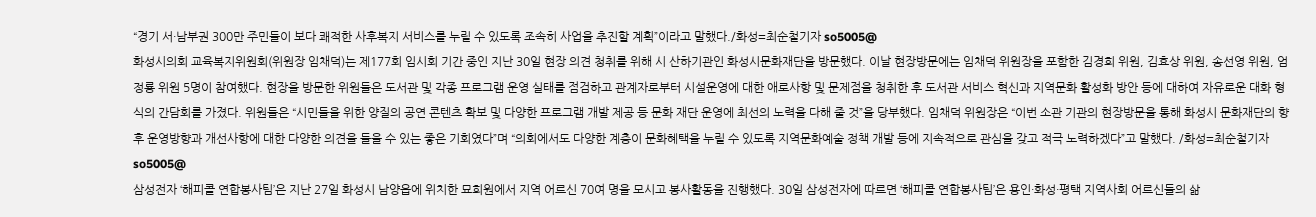“경기 서·남부권 300만 주민들이 보다 쾌적한 사후복지 서비스를 누릴 수 있도록 조속히 사업을 추진할 계획”이라고 말했다./화성=최순철기자 so5005@
화성시의회 교육복지위원회(위원장 임채덕)는 제177회 임시회 기간 중인 지난 30일 현장 의견 청취를 위해 시 산하기관인 화성시문화재단을 방문했다. 이날 현장방문에는 임채덕 위원장을 포함한 김경희 위원, 김효상 위원, 송선영 위원, 엄정룡 위원 5명이 참여했다. 현장을 방문한 위원들은 도서관 및 각종 프로그램 운영 실태를 점검하고 관계자로부터 시설운영에 대한 애로사항 및 문제점을 청취한 후 도서관 서비스 혁신과 지역문화 활성화 방안 등에 대하여 자유로운 대화 형식의 간담회를 가졌다. 위원들은 “시민들을 위한 양질의 공연 콘텐츠 확보 및 다양한 프로그램 개발 제공 등 문화 재단 운영에 최선의 노력을 다해 줄 것”을 당부했다. 임채덕 위원장은 “이번 소관 기관의 현장방문을 통해 화성시 문화재단의 향후 운영방향과 개선사항에 대한 다양한 의견을 들을 수 있는 좋은 기회였다”며 “의회에서도 다양한 계층이 문화혜택을 누릴 수 있도록 지역문화예술 정책 개발 등에 지속적으로 관심을 갖고 적극 노력하겠다”고 말했다. /화성=최순철기자 so5005@
삼성전자 ‘해피콜 연합봉사팀’은 지난 27일 화성시 남양읍에 위치한 묘희원에서 지역 어르신 70여 명을 모시고 봉사활동을 진행했다. 30일 삼성전자에 따르면 ‘해피콜 연합봉사팀’은 용인·화성·평택 지역사회 어르신들의 삶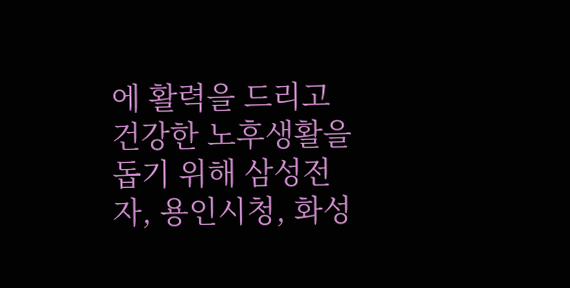에 활력을 드리고 건강한 노후생활을 돕기 위해 삼성전자, 용인시청, 화성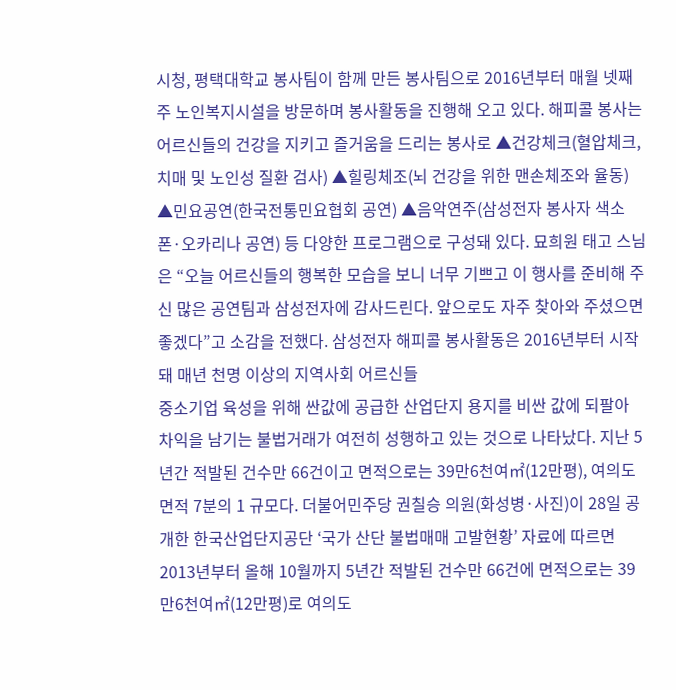시청, 평택대학교 봉사팀이 함께 만든 봉사팀으로 2016년부터 매월 넷째 주 노인복지시설을 방문하며 봉사활동을 진행해 오고 있다. 해피콜 봉사는 어르신들의 건강을 지키고 즐거움을 드리는 봉사로 ▲건강체크(혈압체크, 치매 및 노인성 질환 검사) ▲힐링체조(뇌 건강을 위한 맨손체조와 율동) ▲민요공연(한국전통민요협회 공연) ▲음악연주(삼성전자 봉사자 색소폰·오카리나 공연) 등 다양한 프로그램으로 구성돼 있다. 묘희원 태고 스님은 “오늘 어르신들의 행복한 모습을 보니 너무 기쁘고 이 행사를 준비해 주신 많은 공연팀과 삼성전자에 감사드린다. 앞으로도 자주 찾아와 주셨으면 좋겠다”고 소감을 전했다. 삼성전자 해피콜 봉사활동은 2016년부터 시작돼 매년 천명 이상의 지역사회 어르신들
중소기업 육성을 위해 싼값에 공급한 산업단지 용지를 비싼 값에 되팔아 차익을 남기는 불법거래가 여전히 성행하고 있는 것으로 나타났다. 지난 5년간 적발된 건수만 66건이고 면적으로는 39만6천여㎡(12만평), 여의도 면적 7분의 1 규모다. 더불어민주당 권칠승 의원(화성병·사진)이 28일 공개한 한국산업단지공단 ‘국가 산단 불법매매 고발현황’ 자료에 따르면 2013년부터 올해 10월까지 5년간 적발된 건수만 66건에 면적으로는 39만6천여㎡(12만평)로 여의도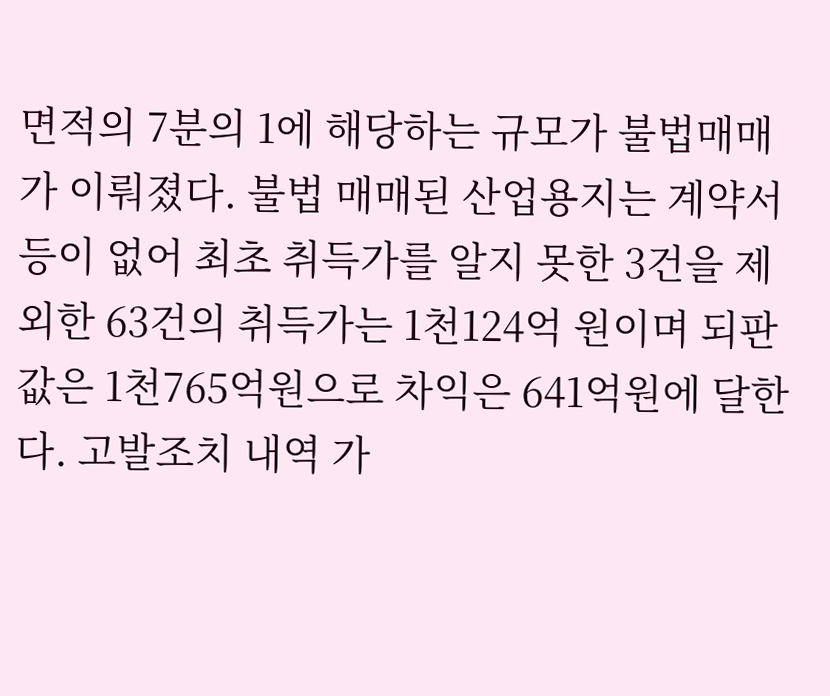면적의 7분의 1에 해당하는 규모가 불법매매가 이뤄졌다. 불법 매매된 산업용지는 계약서 등이 없어 최초 취득가를 알지 못한 3건을 제외한 63건의 취득가는 1천124억 원이며 되판 값은 1천765억원으로 차익은 641억원에 달한다. 고발조치 내역 가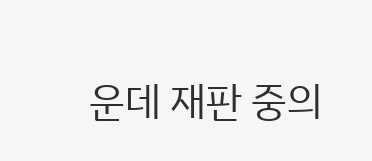운데 재판 중의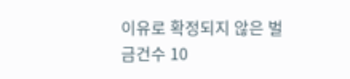이유로 확정되지 않은 벌금건수 10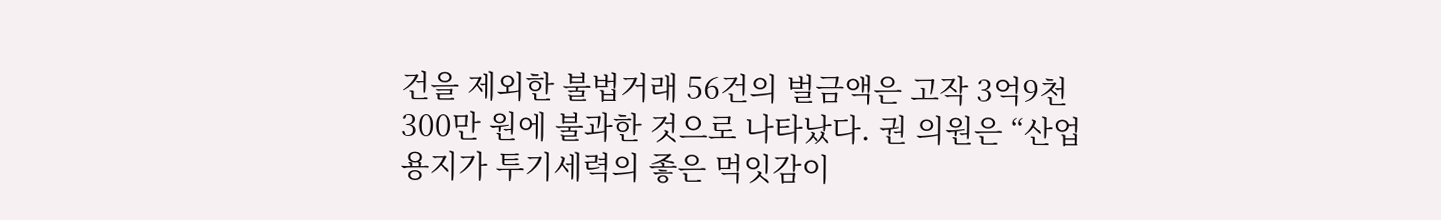건을 제외한 불법거래 56건의 벌금액은 고작 3억9천300만 원에 불과한 것으로 나타났다. 권 의원은 “산업용지가 투기세력의 좋은 먹잇감이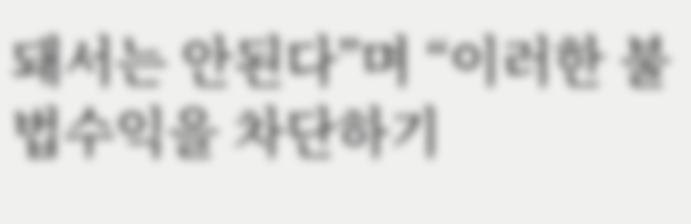돼서는 안된다”며 “이러한 불법수익을 차단하기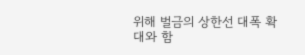위해 벌금의 상한선 대폭 확대와 함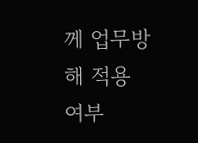께 업무방해 적용 여부